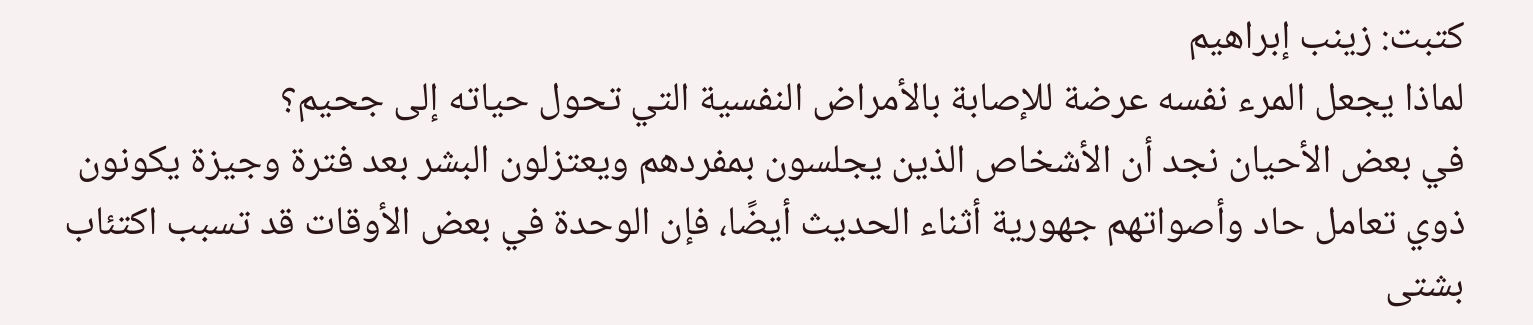كتبت: زينب إبراهيم
لماذا يجعل المرء نفسه عرضة للإصابة بالأمراض النفسية التي تحول حياته إلى جحيم؟
في بعض الأحيان نجد أن الأشخاص الذين يجلسون بمفردهم ويعتزلون البشر بعد فترة وجيزة يكونون ذوي تعامل حاد وأصواتهم جهورية أثناء الحديث أيضًا، فإن الوحدة في بعض الأوقات قد تسبب اكتئاب بشتى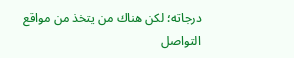درجاته؛ لكن هناك من يتخذ من مواقع التواصل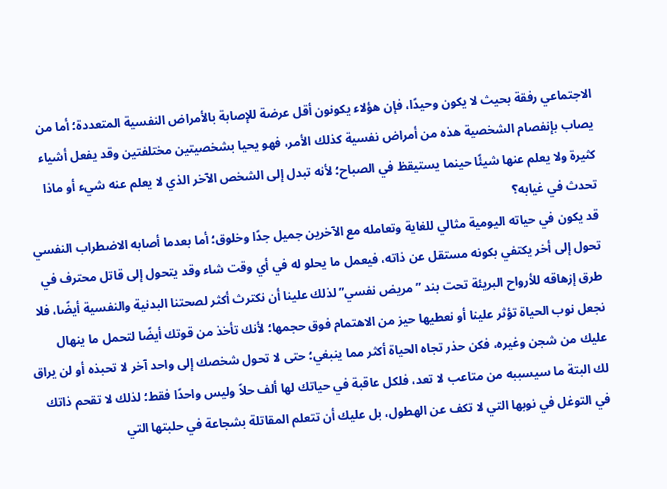الاجتماعي رفقة بحيث لا يكون وحيدًا، فإن هؤلاء يكونون أقل عرضة للإصابة بالأمراض النفسية المتعددة؛ أما من يصاب بإنفصام الشخصية هذه من أمراض نفسية كذلك الأمر، فهو يحيا بشخصيتين مختلفتين وقد يفعل أشياء كثيرة ولا يعلم عنها شيئًا حينما يستيقظ في الصباح؛ لأنه تبدل إلى الشخص الآخر الذي لا يعلم عنه شيء أو ماذا تحدث في غيابه؟
قد يكون في حياته اليومية مثالي للغاية وتعامله مع الآخرين جميل جدًا وخلوق؛ أما بعدما أصابه الاضطراب النفسي تحول إلى أخر يكتفي بكونه مستقل عن ذاته، فيعمل ما يحلو له في أي وقت شاء وقد يتحول إلى قاتل محترف في طرق إزهاقه للأرواح البريئة تحت بند ” مريض نفسي” لذلك علينا أن نكترث أكثر لصحتنا البدنية والنفسية أيضًا، فلا نجعل نوب الحياة تؤثر علينا أو نعطيها حيز من الاهتمام فوق حجمها؛ لأنك تأخذ من قوتك أيضًا لتحمل ما ينهال عليك من شجن وغيره، فكن حذر تجاه الحياة أكثر مما ينبغي؛ حتى لا تحول شخصك إلى واحد آخر لا تحبذه أو لن يراق لك البتة ما سيسببه من متاعب لا تعد، فلكل عاقبة في حياتك لها ألف حلاً وليس واحدًا فقط؛ لذلك لا تقحم ذاتك في التوغل في نوبها التي لا تكف عن الهطول، بل عليك أن تتعلم المقاتلة بشجاعة في حلبتها التي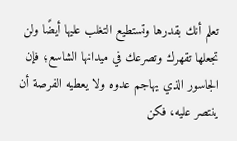تعلم أنك بقدرها وتستطيع التغلب عليها أيضًا ولن تجعلها تقهرك وتصرعك في ميدانها الشاسع؛ فإن الجاسور الذي يهاجم عدوه ولا يعطيه الفرصة أن ينتصر عليه، فكن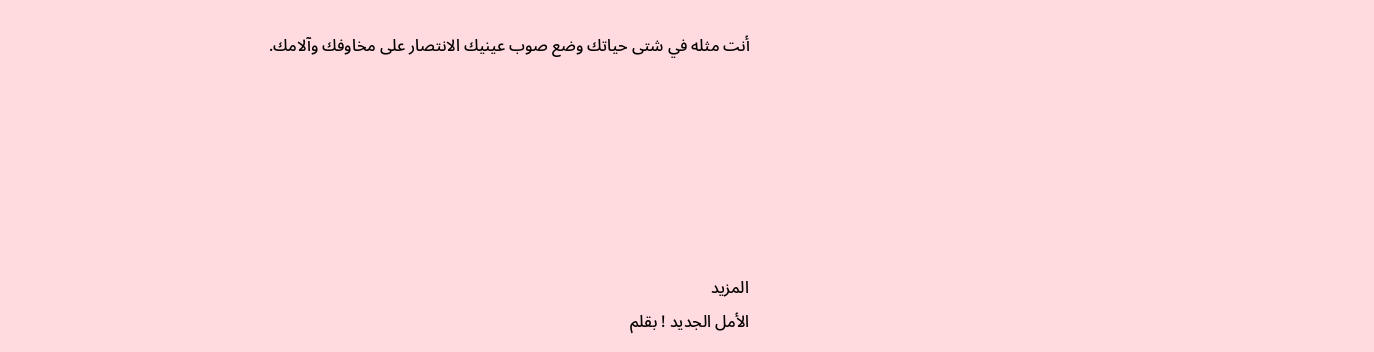أنت مثله في شتى حياتك وضع صوب عينيك الانتصار على مخاوفك وآلامك.






المزيد
الأمل الجديد ! بقلم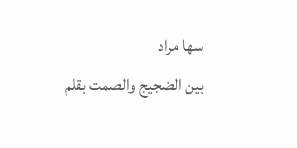سها مراد
بين الضجيج والصمت بقلم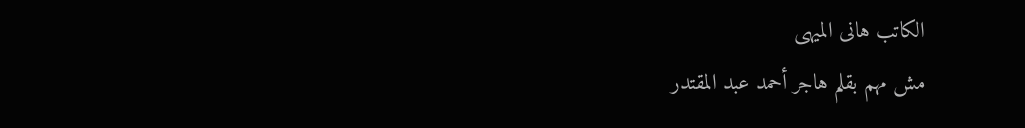الكاتب هانى الميهى
مش مهم بقلم هاجر أحمد عبد المقتدر